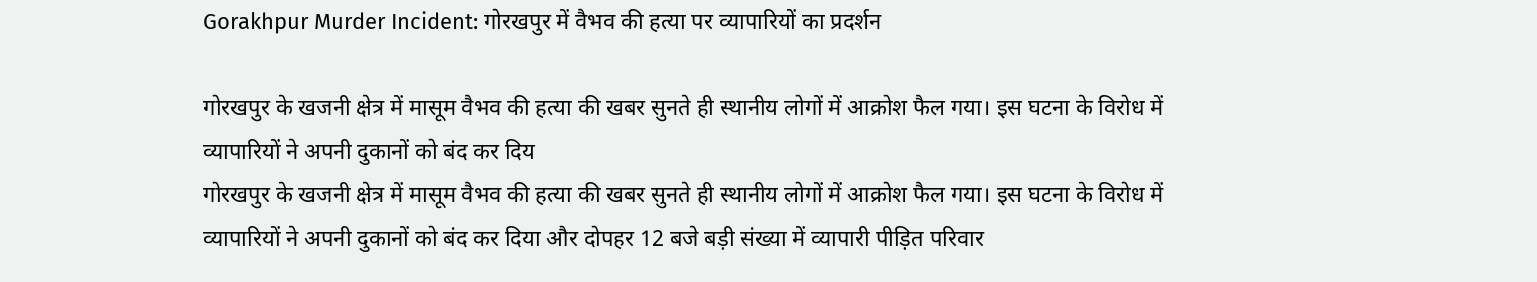Gorakhpur Murder Incident: गोरखपुर में वैभव की हत्या पर व्यापारियों का प्रदर्शन

गोरखपुर के खजनी क्षेत्र में मासूम वैभव की हत्या की खबर सुनते ही स्थानीय लोगों में आक्रोश फैल गया। इस घटना के विरोध में व्यापारियों ने अपनी दुकानों को बंद कर दिय
गोरखपुर के खजनी क्षेत्र में मासूम वैभव की हत्या की खबर सुनते ही स्थानीय लोगों में आक्रोश फैल गया। इस घटना के विरोध में व्यापारियों ने अपनी दुकानों को बंद कर दिया और दोपहर 12 बजे बड़ी संख्या में व्यापारी पीड़ित परिवार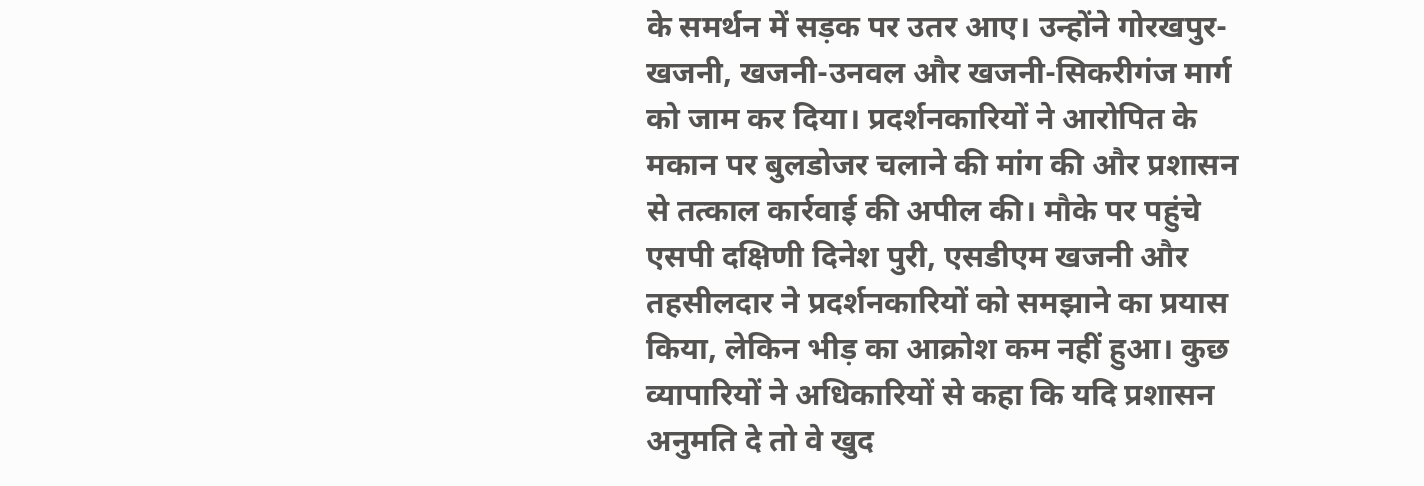के समर्थन में सड़क पर उतर आए। उन्होंने गोरखपुर-खजनी, खजनी-उनवल और खजनी-सिकरीगंज मार्ग को जाम कर दिया। प्रदर्शनकारियों ने आरोपित के मकान पर बुलडोजर चलाने की मांग की और प्रशासन से तत्काल कार्रवाई की अपील की। मौके पर पहुंचे एसपी दक्षिणी दिनेश पुरी, एसडीएम खजनी और तहसीलदार ने प्रदर्शनकारियों को समझाने का प्रयास किया, लेकिन भीड़ का आक्रोश कम नहीं हुआ। कुछ व्यापारियों ने अधिकारियों से कहा कि यदि प्रशासन अनुमति दे तो वे खुद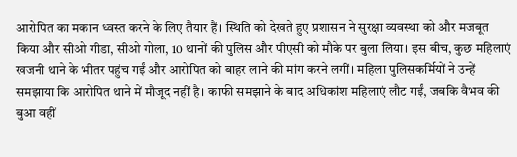आरोपित का मकान ध्वस्त करने के लिए तैयार हैं। स्थिति को देखते हुए प्रशासन ने सुरक्षा व्यवस्था को और मजबूत किया और सीओ गीडा, सीओ गोला, 10 थानों की पुलिस और पीएसी को मौके पर बुला लिया। इस बीच, कुछ महिलाएं खजनी थाने के भीतर पहुंच गईं और आरोपित को बाहर लाने की मांग करने लगीं। महिला पुलिसकर्मियों ने उन्हें समझाया कि आरोपित थाने में मौजूद नहीं है। काफी समझाने के बाद अधिकांश महिलाएं लौट गईं, जबकि वैभव की बुआ वहीं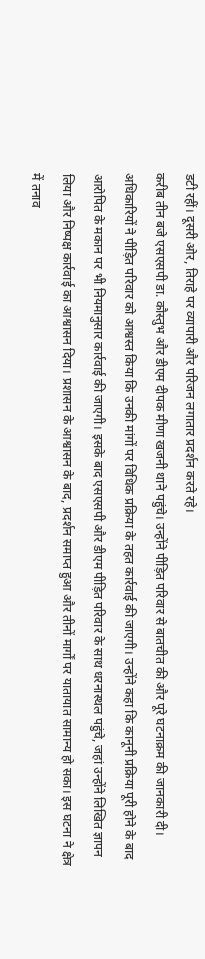डटी रहीं। दूसरी ओर, तिराहे पर व्यापारी और परिजन लगातार प्रदर्शन करते रहे।
करीब तीन बजे एसएसपी डा. कौस्तुभ और डीएम दीपक मीणा खजनी थाने पहुंचे। उन्होंने पीड़ित परिवार से बातचीत की और पूरे घटनाक्रम की जानकारी दी। अधिकारियों ने पीड़ित परिवार को आश्वस्त किया कि उनकी मांगों पर विधिक प्रक्रिया के तहत कार्रवाई की जाएगी। उन्होंने कहा कि कानूनी प्रक्रिया पूरी होने के बाद आरोपित के मकान पर भी नियमानुसार कार्रवाई की जाएगी। इसके बाद एसएसपी और डीएम पीड़ित परिवार के साथ धरनास्थल पहुंचे, जहां उन्होंने लिखित ज्ञापन लिया और निष्पक्ष कार्रवाई का आश्वासन दिया। प्रशासन के आश्वासन के बाद, प्रदर्शन समाप्त हुआ और तीनों मार्गों पर यातायात सामान्य हो सका। इस घटना ने क्षेत्र में तनाव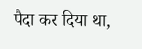पैदा कर दिया था,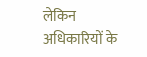लेकिन अधिकारियों के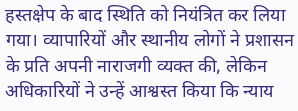हस्तक्षेप के बाद स्थिति को नियंत्रित कर लिया गया। व्यापारियों और स्थानीय लोगों ने प्रशासन के प्रति अपनी नाराजगी व्यक्त की, लेकिन अधिकारियों ने उन्हें आश्वस्त किया कि न्याय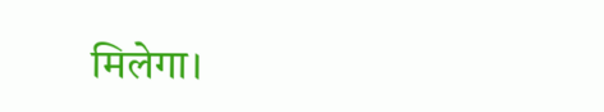मिलेगा।